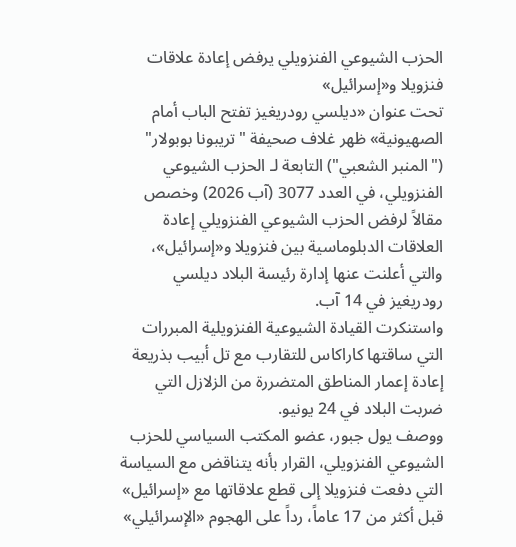الحزب الشيوعي الفنزويلي يرفض إعادة علاقات فنزويلا و«إسرائيل»
تحت عنوان «ديلسي رودريغيز تفتح الباب أمام الصهيونية» ظهر غلاف صحيفة "تريبونا بوبولار" ("المنبر الشعبي") التابعة لـ الحزب الشيوعي الفنزويلي، في العدد 3077 (آب 2026) وخصص مقالاً لرفض الحزب الشيوعي الفنزويلي إعادة العلاقات الدبلوماسية بين فنزويلا و«إسرائيل»، والتي أعلنت عنها إدارة رئيسة البلاد ديلسي رودريغيز في 14 آب.
واستنكرت القيادة الشيوعية الفنزويلية المبررات التي ساقتها كاراكاس للتقارب مع تل أبيب بذريعة إعادة إعمار المناطق المتضررة من الزلازل التي ضربت البلاد في 24 يونيو.
ووصف يول جبور، عضو المكتب السياسي للحزب الشيوعي الفنزويلي، القرار بأنه يتناقض مع السياسة التي دفعت فنزويلا إلى قطع علاقاتها مع «إسرائيل» قبل أكثر من 17 عاماً، رداً على الهجوم «الإسرائيلي»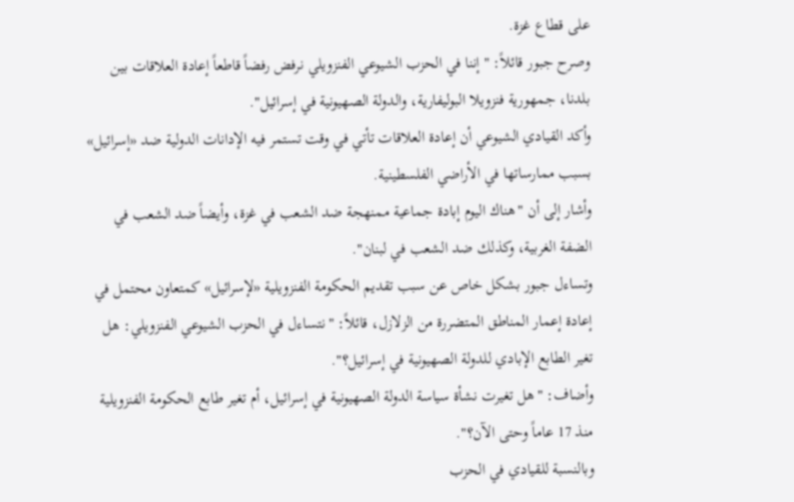على قطاع غزة.
وصرح جبور قائلاً: "إننا في الحزب الشيوعي الفنزويلي نرفض رفضاً قاطعاً إعادة العلاقات بين بلدنا، جمهورية فنزويلا البوليفارية، والدولة الصهيونية في إسرائيل".
وأكد القيادي الشيوعي أن إعادة العلاقات تأتي في وقت تستمر فيه الإدانات الدولية ضد «إسرائيل» بسبب ممارساتها في الأراضي الفلسطينية.
وأشار إلى أن "هناك اليوم إبادة جماعية ممنهجة ضد الشعب في غزة، وأيضاً ضد الشعب في الضفة الغربية، وكذلك ضد الشعب في لبنان".
وتساءل جبور بشكل خاص عن سبب تقديم الحكومة الفنزويلية «لإسرائيل» كمتعاون محتمل في إعادة إعمار المناطق المتضررة من الزلازل، قائلاً: "نتساءل في الحزب الشيوعي الفنزويلي: هل تغير الطابع الإبادي للدولة الصهيونية في إسرائيل؟".
وأضاف: "هل تغيرت نشأة سياسة الدولة الصهيونية في إسرائيل، أم تغير طابع الحكومة الفنزويلية منذ 17 عاماً وحتى الآن؟".
وبالنسبة للقيادي في الحزب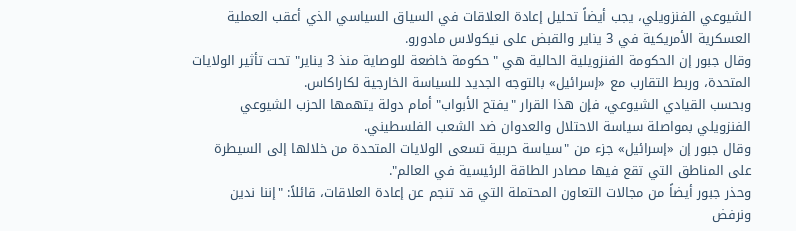الشيوعي الفنزويلي، يجب أيضاً تحليل إعادة العلاقات في السياق السياسي الذي أعقب العملية العسكرية الأمريكية في 3 يناير والقبض على نيكولاس مادورو.
وقال جبور إن الحكومة الفنزويلية الحالية هي "حكومة خاضعة للوصاية منذ 3 يناير" تحت تأثير الولايات المتحدة، وربط التقارب مع «إسرائيل» بالتوجه الجديد للسياسة الخارجية لكاراكاس.
وبحسب القيادي الشيوعي، فإن هذا القرار "يفتح الأبواب" أمام دولة يتهمها الحزب الشيوعي الفنزويلي بمواصلة سياسة الاحتلال والعدوان ضد الشعب الفلسطيني.
وقال جبور إن «إسرائيل» جزء من "سياسة حربية تسعى الولايات المتحدة من خلالها إلى السيطرة على المناطق التي تقع فيها مصادر الطاقة الرئيسية في العالم".
وحذر جبور أيضاً من مجالات التعاون المحتملة التي قد تنجم عن إعادة العلاقات، قائلاً: "إننا ندين ونرفض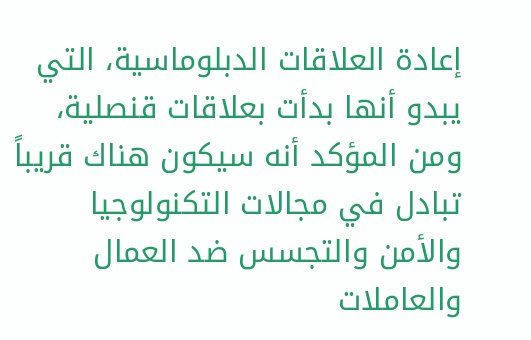إعادة العلاقات الدبلوماسية، التي يبدو أنها بدأت بعلاقات قنصلية، ومن المؤكد أنه سيكون هناك قريباً تبادل في مجالات التكنولوجيا والأمن والتجسس ضد العمال والعاملات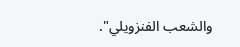والشعب الفنزويلي".